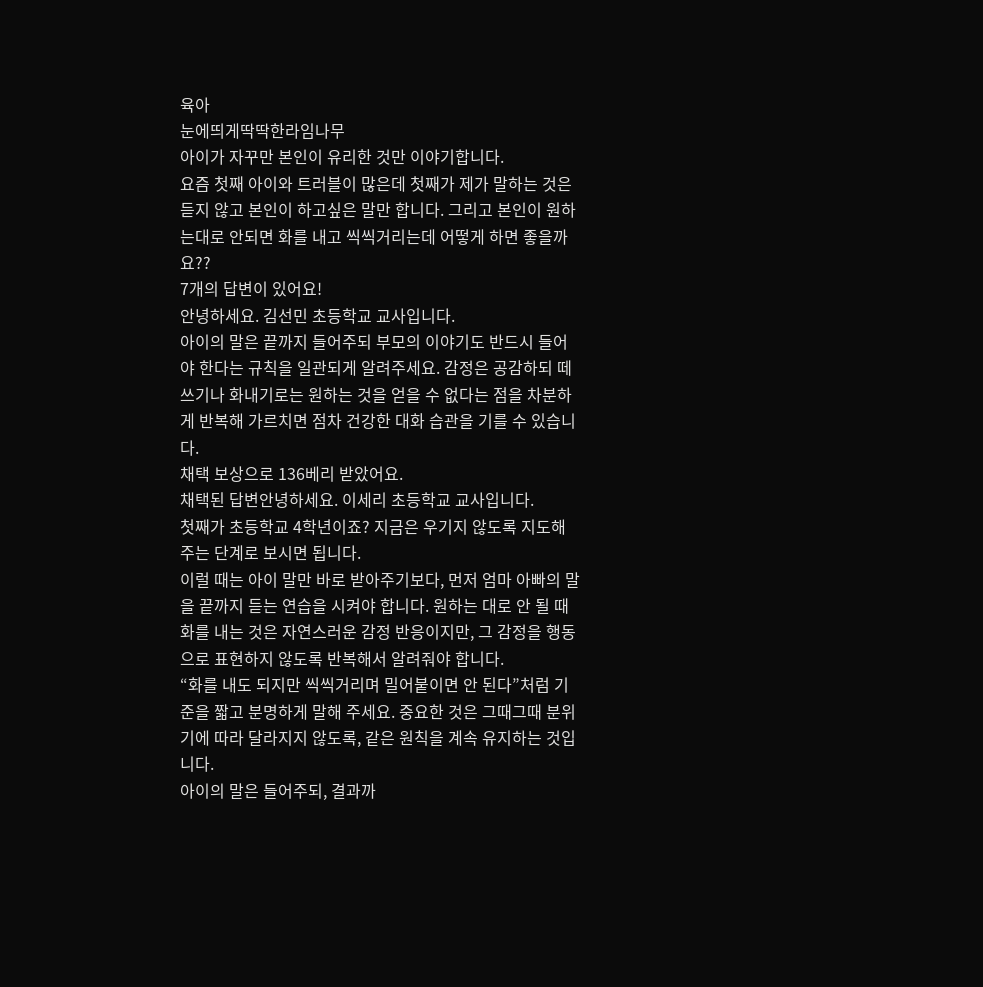육아
눈에띄게딱딱한라임나무
아이가 자꾸만 본인이 유리한 것만 이야기합니다.
요즘 첫째 아이와 트러블이 많은데 첫째가 제가 말하는 것은 듣지 않고 본인이 하고싶은 말만 합니다. 그리고 본인이 원하는대로 안되면 화를 내고 씩씩거리는데 어떻게 하면 좋을까요??
7개의 답변이 있어요!
안녕하세요. 김선민 초등학교 교사입니다.
아이의 말은 끝까지 들어주되 부모의 이야기도 반드시 들어야 한다는 규칙을 일관되게 알려주세요. 감정은 공감하되 떼쓰기나 화내기로는 원하는 것을 얻을 수 없다는 점을 차분하게 반복해 가르치면 점차 건강한 대화 습관을 기를 수 있습니다.
채택 보상으로 136베리 받았어요.
채택된 답변안녕하세요. 이세리 초등학교 교사입니다.
첫째가 초등학교 4학년이죠? 지금은 우기지 않도록 지도해 주는 단계로 보시면 됩니다.
이럴 때는 아이 말만 바로 받아주기보다, 먼저 엄마 아빠의 말을 끝까지 듣는 연습을 시켜야 합니다. 원하는 대로 안 될 때 화를 내는 것은 자연스러운 감정 반응이지만, 그 감정을 행동으로 표현하지 않도록 반복해서 알려줘야 합니다.
“화를 내도 되지만 씩씩거리며 밀어붙이면 안 된다”처럼 기준을 짧고 분명하게 말해 주세요. 중요한 것은 그때그때 분위기에 따라 달라지지 않도록, 같은 원칙을 계속 유지하는 것입니다.
아이의 말은 들어주되, 결과까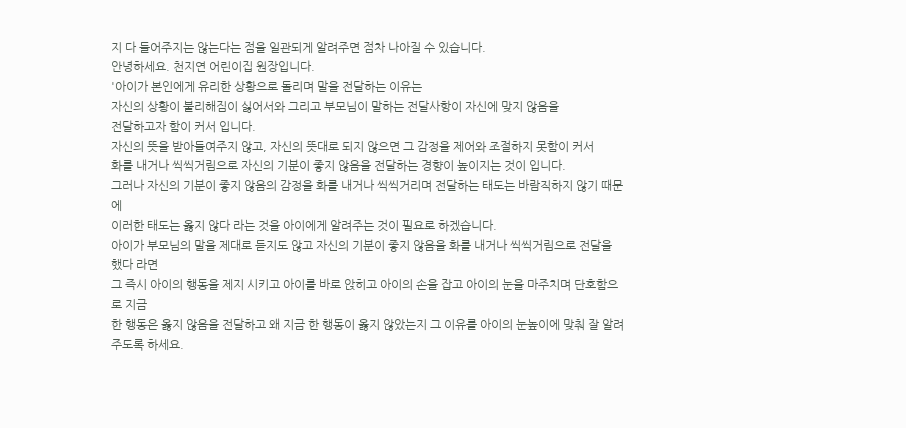지 다 들어주지는 않는다는 점을 일관되게 알려주면 점차 나아질 수 있습니다.
안녕하세요. 천지연 어린이집 원장입니다.
'아이가 본인에게 유리한 상황으로 돌리며 말을 전달하는 이유는
자신의 상황이 불리해짐이 싫어서와 그리고 부모님이 말하는 전달사항이 자신에 맞지 않음을
전달하고자 함이 커서 입니다.
자신의 뜻을 받아들여주지 않고, 자신의 뜻대로 되지 않으면 그 감정을 제어와 조절하지 못함이 커서
화를 내거나 씩씩거림으로 자신의 기분이 좋지 않음을 전달하는 경향이 높이지는 것이 입니다.
그러나 자신의 기분이 좋지 않음의 감정을 화를 내거나 씩씩거리며 전달하는 태도는 바람직하지 않기 때문에
이러한 태도는 옳지 않다 라는 것을 아이에게 알려주는 것이 필요로 하겠습니다.
아이가 부모님의 말을 제대로 듣지도 않고 자신의 기분이 좋지 않음을 화를 내거나 씩씩거림으로 전달을 했다 라면
그 즉시 아이의 행동을 제지 시키고 아이를 바로 앉히고 아이의 손을 잡고 아이의 눈을 마주치며 단호함으로 지금
한 행동은 옳지 않음을 전달하고 왜 지금 한 행동이 옳지 않았는지 그 이유를 아이의 눈높이에 맞춰 잘 알려주도록 하세요.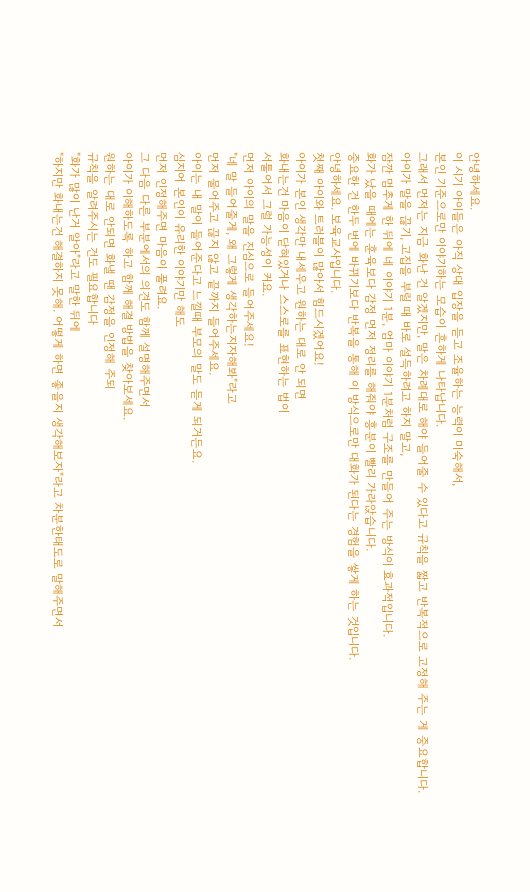안녕하세요.
이 시기 아이들은 아직 상대 입장을 듣고 조율하는 능력이 미숙해서,
본인 기준으로만 이야기하는 모습이 흔하게 나타납니다.
그래서 먼저는 지금 화난 건 알겠지만, 말은 차례대로 해야 들어줄 수 있다고 규칙을 짧고 반복적으로 고정해 주는 게 중요합니다.
아이가 말을 끊기, 고집을 부릴 때 바로 설득하려고 하지 말고,
잠깐 멈추게 한 뒤에 네 이야기 1분, 엄마 이야기 1분처럼 구조를 만들어 주는 방식이 효과적입니다.
화가 났을 때에는 훈육보다 감정 먼저 정리를 해줘야 흥분이 빨리 가라앉습니다.
중요한 건 한두 번에 바뀌기보다 반복을 통해 이 방식으로만 대화가 된다는 경험을 쌓게 하는 것입니다.
안녕하세요. 보육교사입니다.
첫째 아이와 트러블이 많아서 힘드시겠어요!
아이가 본인 생각만 내세우고 원하는 대로 안 되면
화내는건 마음이 닫혀있거나 스스로를 표현하는 법이
서툴어서 그럴 가능성이 커요.
먼저 아이의 말을 진심으로 들어주세요!
"네 말 들어줄게, 왜 그렇게 생각하는지자해봐"라고
먼저 물어주고 끊지 않고 끝까지 들어주세요.
아이는 내 말이 들어준다고 느낄때 부모의 말도 듣게 되거든요.
심지어 본인이 유리한 이야기만 해도
먼저 인정해주면 마음이 풀려요.
그 다음 다른 부분에서의 의견도 함께 설명해주면서
아이가 이해하도록 하고 함께 해결 방법을 찾아보세요.
원하는 대로 안되면 화낼 땐 감정을 인정해 주되
규칙을 알려주시는 건도 필요합니다
"화가 많이 난거 알아"라고 말한 뒤에
"하지만 화내는건 해결하지 못해. 어떻게 하면 좋을지 생각해보자"라고 차분한태도로 말해주면서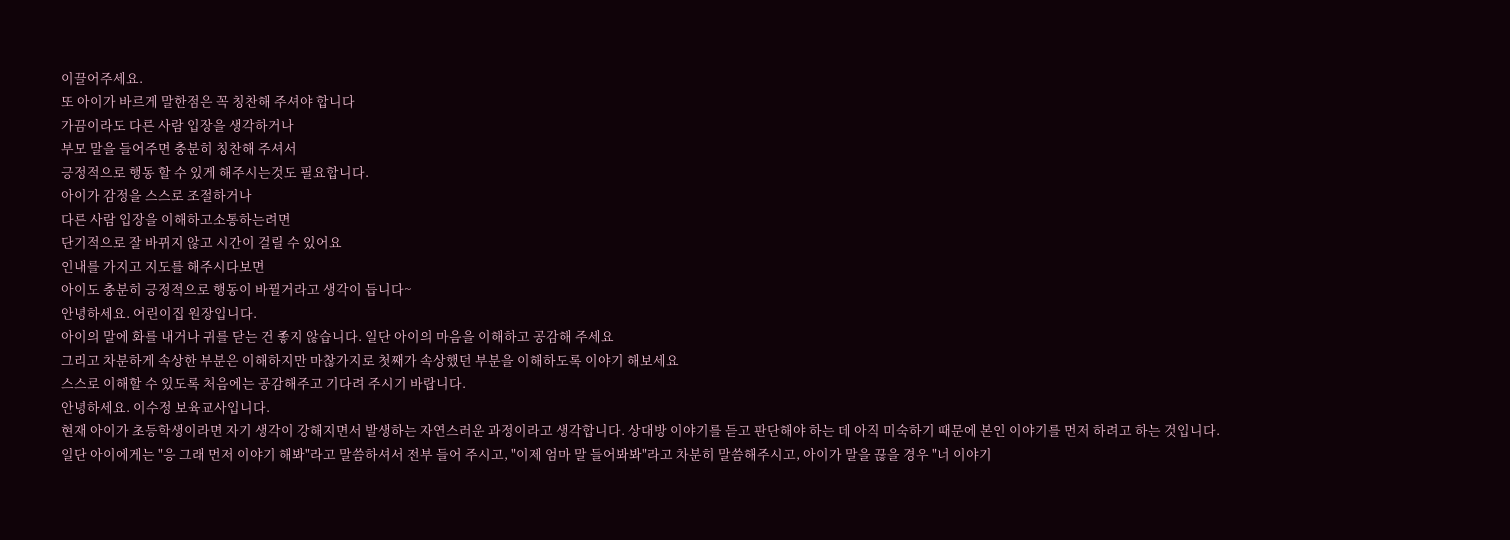이끌어주세요.
또 아이가 바르게 말한점은 꼭 칭찬해 주셔야 합니다
가끔이라도 다른 사람 입장을 생각하거나
부모 말을 들어주면 충분히 칭찬해 주셔서
긍정적으로 행동 할 수 있게 해주시는것도 필요합니다.
아이가 감정을 스스로 조절하거나
다른 사람 입장을 이해하고소통하는려면
단기적으로 잘 바뀌지 않고 시간이 걸릴 수 있어요
인내를 가지고 지도를 해주시다보면
아이도 충분히 긍정적으로 행동이 바뀔거라고 생각이 듭니다~
안녕하세요. 어린이집 원장입니다.
아이의 말에 화를 내거나 귀를 닫는 건 좋지 않습니다. 일단 아이의 마음을 이해하고 공감해 주세요
그리고 차분하게 속상한 부분은 이해하지만 마찮가지로 첫째가 속상했던 부분을 이해하도록 이야기 해보세요
스스로 이해할 수 있도록 처음에는 공감해주고 기다려 주시기 바랍니다.
안녕하세요. 이수정 보육교사입니다.
현재 아이가 초등학생이라면 자기 생각이 강해지면서 발생하는 자연스러운 과정이라고 생각합니다. 상대방 이야기를 듣고 판단해야 하는 데 아직 미숙하기 때문에 본인 이야기를 먼저 하려고 하는 것입니다.
일단 아이에게는 "응 그래 먼저 이야기 해봐"라고 말씀하셔서 전부 들어 주시고, "이제 엄마 말 들어봐봐"라고 차분히 말씀해주시고, 아이가 말을 끊을 경우 "너 이야기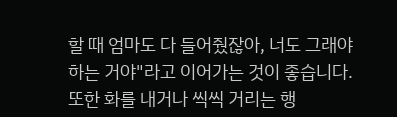할 때 엄마도 다 들어줬잖아, 너도 그래야 하는 거야"라고 이어가는 것이 좋습니다.
또한 화를 내거나 씩씩 거리는 행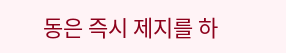동은 즉시 제지를 하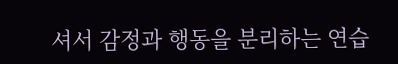셔서 감정과 행동을 분리하는 연습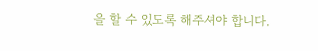을 할 수 있도록 해주셔야 합니다.